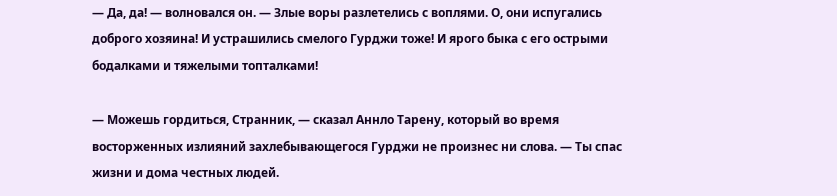— Да, да! — волновался он. — Злые воры разлетелись с воплями. О, они испугались доброго хозяина! И устрашились смелого Гурджи тоже! И ярого быка с его острыми бодалками и тяжелыми топталками!

— Можешь гордиться, Странник, — сказал Аннло Тарену, который во время восторженных излияний захлебывающегося Гурджи не произнес ни слова. — Ты спас жизни и дома честных людей.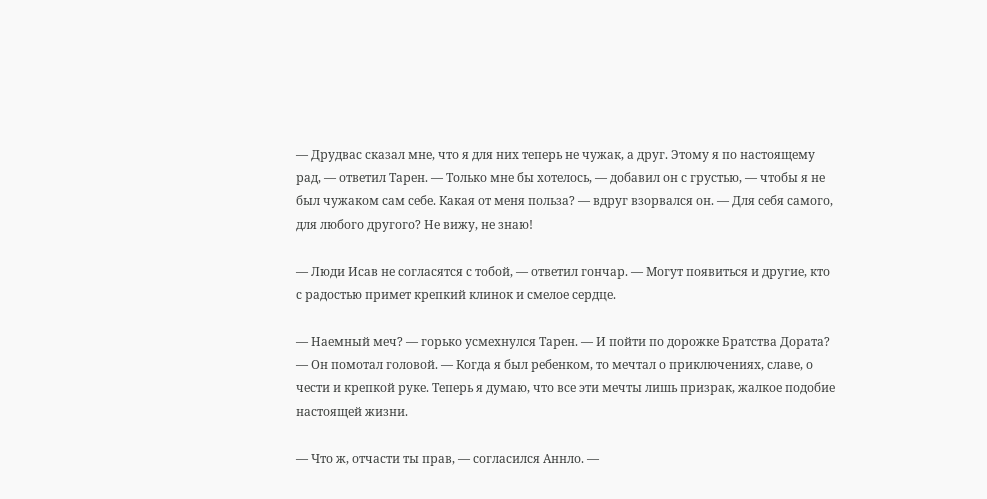— Друдвас сказал мне, что я для них теперь не чужак, а друг. Этому я по настоящему рад, — ответил Тарен. — Только мне бы хотелось, — добавил он с грустью, — чтобы я не был чужаком сам себе. Какая от меня польза? — вдруг взорвался он. — Для себя самого, для любого другого? Не вижу, не знаю!

— Люди Исав не согласятся с тобой, — ответил гончар. — Могут появиться и другие, кто с радостью примет крепкий клинок и смелое сердце.

— Наемный меч? — горько усмехнулся Тарен. — И пойти по дорожке Братства Дората? — Он помотал головой. — Когда я был ребенком, то мечтал о приключениях, славе, о чести и крепкой руке. Теперь я думаю, что все эти мечты лишь призрак, жалкое подобие настоящей жизни.

— Что ж, отчасти ты прав, — согласился Аннло. —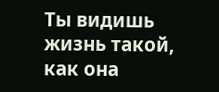Ты видишь жизнь такой, как она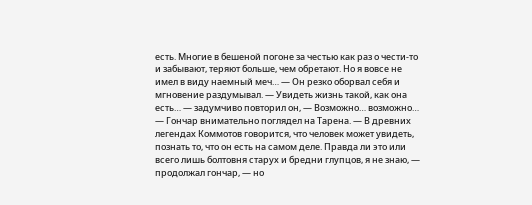есть. Многие в бешеной погоне за честью как раз о чести-то и забывают, теряют больше, чем обретают. Но я вовсе не имел в виду наемный меч… — Он резко оборвал себя и мгновение раздумывал. — Увидеть жизнь такой, как она есть… — задумчиво повторил он, — Возможно… возможно… — Гончар внимательно поглядел на Тарена. — В древних легендах Коммотов говорится, что человек может увидеть, познать то, что он есть на самом деле. Правда ли это или всего лишь болтовня старух и бредни глупцов, я не знаю, — продолжал гончар, — но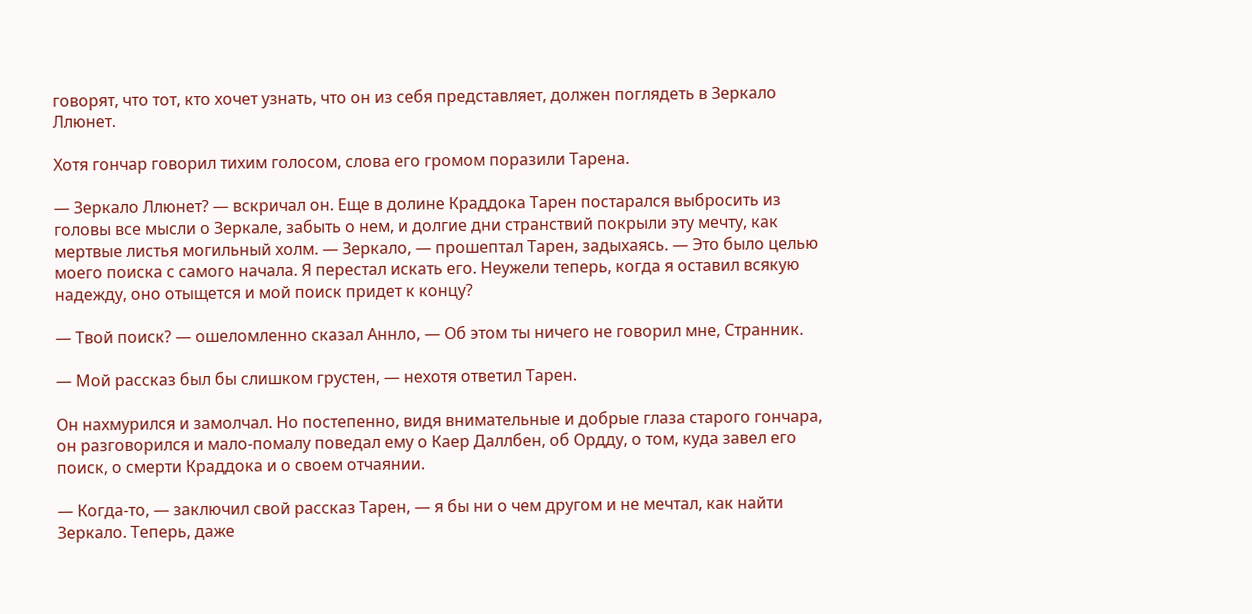говорят, что тот, кто хочет узнать, что он из себя представляет, должен поглядеть в Зеркало Ллюнет.

Хотя гончар говорил тихим голосом, слова его громом поразили Тарена.

— Зеркало Ллюнет? — вскричал он. Еще в долине Краддока Тарен постарался выбросить из головы все мысли о Зеркале, забыть о нем, и долгие дни странствий покрыли эту мечту, как мертвые листья могильный холм. — Зеркало, — прошептал Тарен, задыхаясь. — Это было целью моего поиска с самого начала. Я перестал искать его. Неужели теперь, когда я оставил всякую надежду, оно отыщется и мой поиск придет к концу?

— Твой поиск? — ошеломленно сказал Аннло, — Об этом ты ничего не говорил мне, Странник.

— Мой рассказ был бы слишком грустен, — нехотя ответил Тарен.

Он нахмурился и замолчал. Но постепенно, видя внимательные и добрые глаза старого гончара, он разговорился и мало-помалу поведал ему о Каер Даллбен, об Ордду, о том, куда завел его поиск, о смерти Краддока и о своем отчаянии.

— Когда-то, — заключил свой рассказ Тарен, — я бы ни о чем другом и не мечтал, как найти Зеркало. Теперь, даже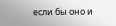если бы оно и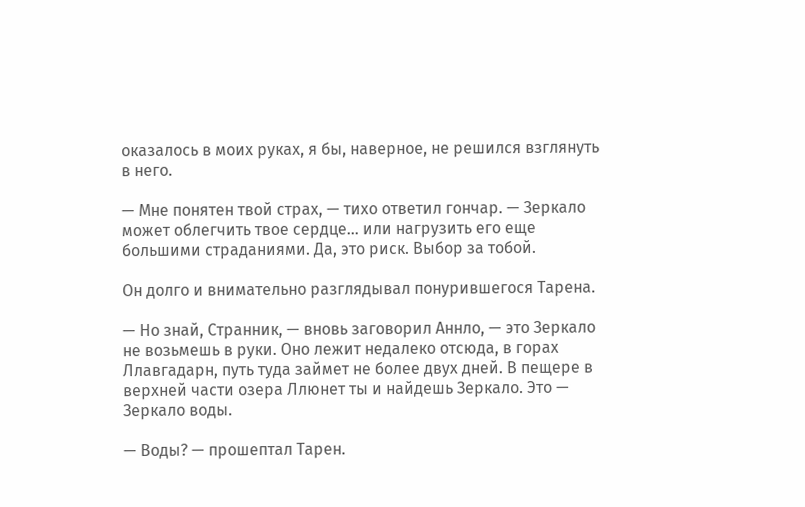оказалось в моих руках, я бы, наверное, не решился взглянуть в него.

— Мне понятен твой страх, — тихо ответил гончар. — Зеркало может облегчить твое сердце… или нагрузить его еще большими страданиями. Да, это риск. Выбор за тобой.

Он долго и внимательно разглядывал понурившегося Тарена.

— Но знай, Странник, — вновь заговорил Аннло, — это Зеркало не возьмешь в руки. Оно лежит недалеко отсюда, в горах Ллавгадарн, путь туда займет не более двух дней. В пещере в верхней части озера Ллюнет ты и найдешь Зеркало. Это — Зеркало воды.

— Воды? — прошептал Тарен.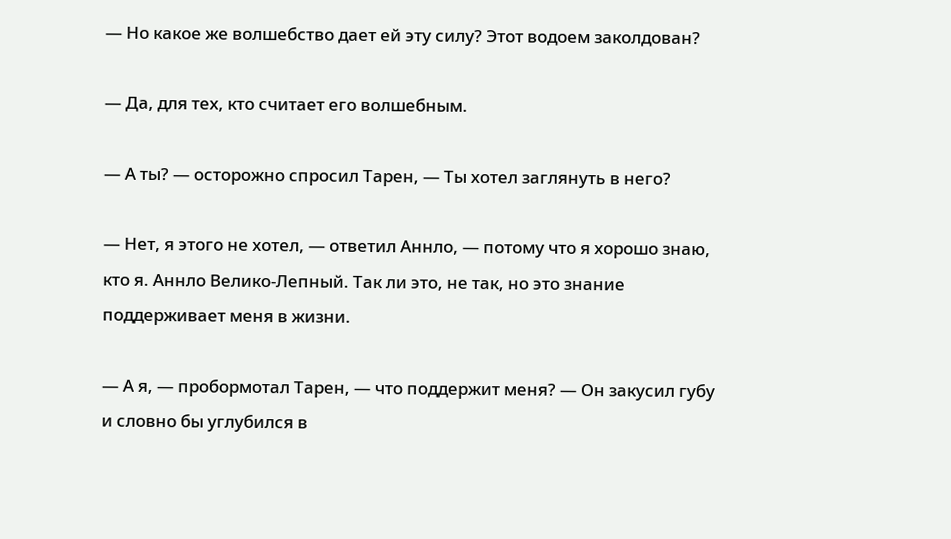— Но какое же волшебство дает ей эту силу? Этот водоем заколдован?

— Да, для тех, кто считает его волшебным.

— А ты? — осторожно спросил Тарен, — Ты хотел заглянуть в него?

— Нет, я этого не хотел, — ответил Аннло, — потому что я хорошо знаю, кто я. Аннло Велико-Лепный. Так ли это, не так, но это знание поддерживает меня в жизни.

— А я, — пробормотал Тарен, — что поддержит меня? — Он закусил губу и словно бы углубился в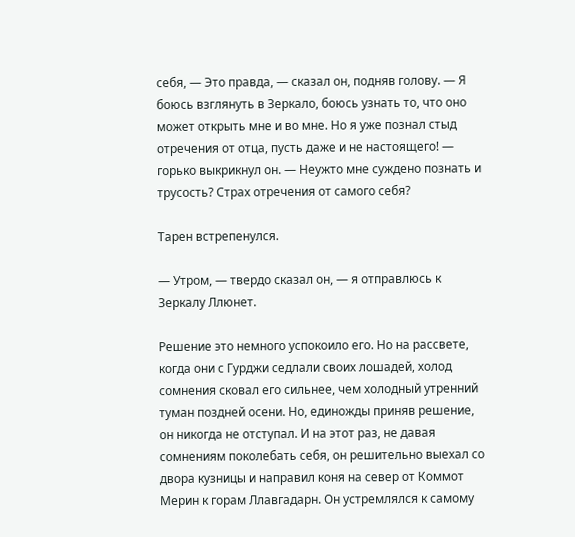себя, — Это правда, — сказал он, подняв голову. — Я боюсь взглянуть в Зеркало, боюсь узнать то, что оно может открыть мне и во мне. Но я уже познал стыд отречения от отца, пусть даже и не настоящего! — горько выкрикнул он. — Неужто мне суждено познать и трусость? Страх отречения от самого себя?

Тарен встрепенулся.

— Утром, — твердо сказал он, — я отправлюсь к Зеркалу Ллюнет.

Решение это немного успокоило его. Но на рассвете, когда они с Гурджи седлали своих лошадей, холод сомнения сковал его сильнее, чем холодный утренний туман поздней осени. Но, единожды приняв решение, он никогда не отступал. И на этот раз, не давая сомнениям поколебать себя, он решительно выехал со двора кузницы и направил коня на север от Коммот Мерин к горам Ллавгадарн. Он устремлялся к самому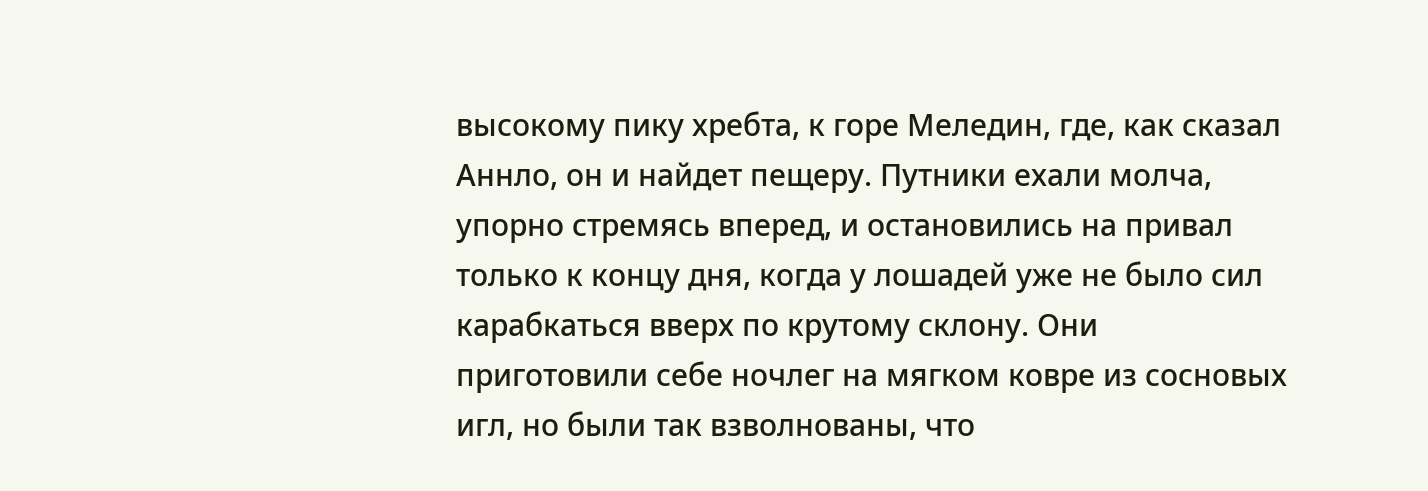высокому пику хребта, к горе Меледин, где, как сказал Аннло, он и найдет пещеру. Путники ехали молча, упорно стремясь вперед, и остановились на привал только к концу дня, когда у лошадей уже не было сил карабкаться вверх по крутому склону. Они приготовили себе ночлег на мягком ковре из сосновых игл, но были так взволнованы, что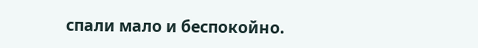спали мало и беспокойно.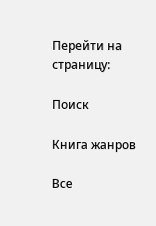Перейти на страницу:

Поиск

Книга жанров

Все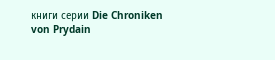книги серии Die Chroniken von Prydain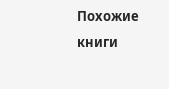Похожие книги